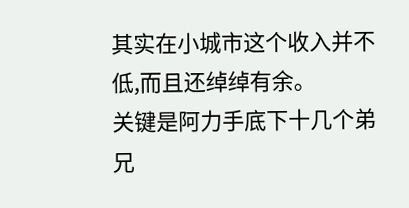其实在小城市这个收入并不低,而且还绰绰有余。
关键是阿力手底下十几个弟兄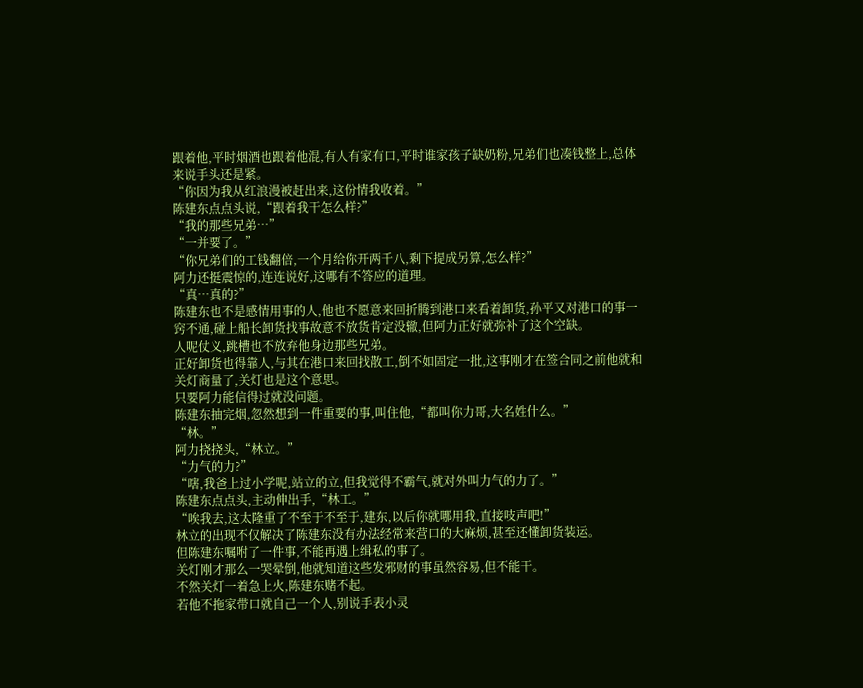跟着他,平时烟酒也跟着他混,有人有家有口,平时谁家孩子缺奶粉,兄弟们也凑钱整上,总体来说手头还是紧。
“你因为我从红浪漫被赶出来,这份情我收着。”
陈建东点点头说,“跟着我干怎么样?”
“我的那些兄弟…”
“一并要了。”
“你兄弟们的工钱翻倍,一个月给你开两千八,剩下提成另算,怎么样?”
阿力还挺震惊的,连连说好,这哪有不答应的道理。
“真…真的?”
陈建东也不是感情用事的人,他也不愿意来回折腾到港口来看着卸货,孙平又对港口的事一窍不通,碰上船长卸货找事故意不放货肯定没辙,但阿力正好就弥补了这个空缺。
人呢仗义,跳槽也不放弃他身边那些兄弟。
正好卸货也得靠人,与其在港口来回找散工,倒不如固定一批,这事刚才在签合同之前他就和关灯商量了,关灯也是这个意思。
只要阿力能信得过就没问题。
陈建东抽完烟,忽然想到一件重要的事,叫住他,“都叫你力哥,大名姓什么。”
“林。”
阿力挠挠头,“林立。”
“力气的力?”
“嗐,我爸上过小学呢,站立的立,但我觉得不霸气,就对外叫力气的力了。”
陈建东点点头,主动伸出手,“林工。”
“唉我去,这太隆重了不至于不至于,建东,以后你就哪用我,直接吱声吧!”
林立的出现不仅解决了陈建东没有办法经常来营口的大麻烦,甚至还懂卸货装运。
但陈建东嘱咐了一件事,不能再遇上缉私的事了。
关灯刚才那么一哭晕倒,他就知道这些发邪财的事虽然容易,但不能干。
不然关灯一着急上火,陈建东赌不起。
若他不拖家带口就自己一个人,别说手表小灵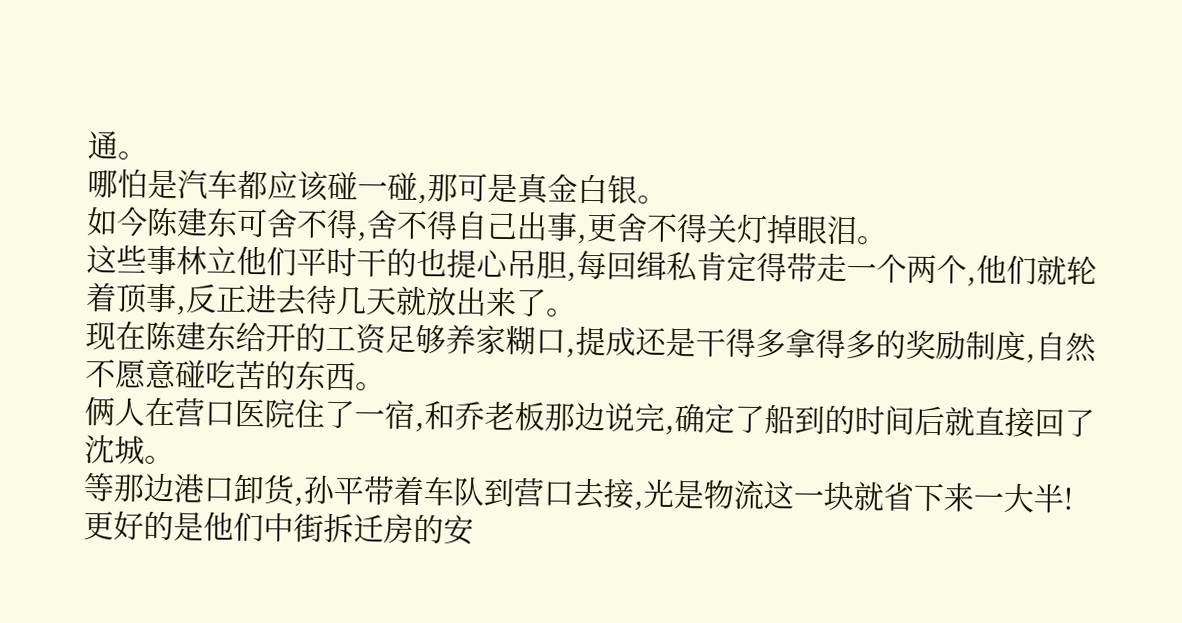通。
哪怕是汽车都应该碰一碰,那可是真金白银。
如今陈建东可舍不得,舍不得自己出事,更舍不得关灯掉眼泪。
这些事林立他们平时干的也提心吊胆,每回缉私肯定得带走一个两个,他们就轮着顶事,反正进去待几天就放出来了。
现在陈建东给开的工资足够养家糊口,提成还是干得多拿得多的奖励制度,自然不愿意碰吃苦的东西。
俩人在营口医院住了一宿,和乔老板那边说完,确定了船到的时间后就直接回了沈城。
等那边港口卸货,孙平带着车队到营口去接,光是物流这一块就省下来一大半!
更好的是他们中街拆迁房的安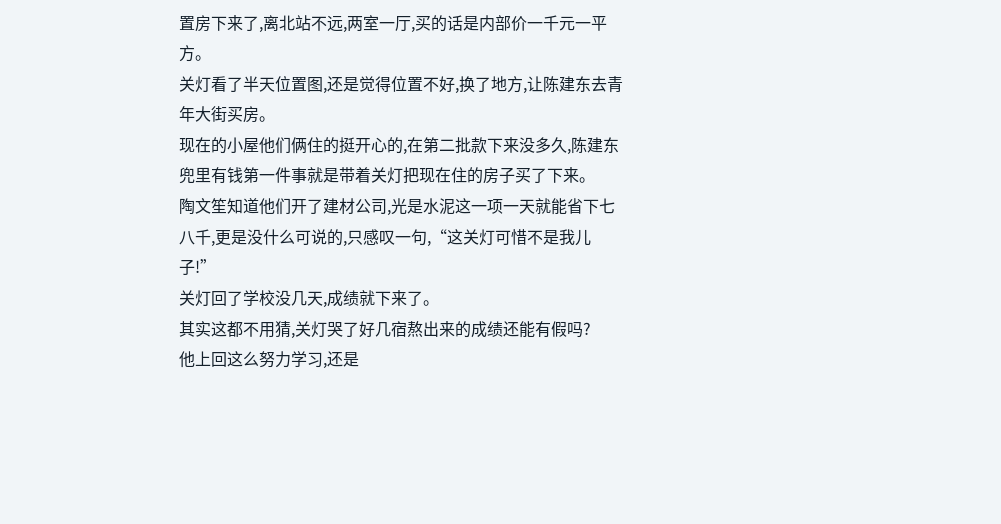置房下来了,离北站不远,两室一厅,买的话是内部价一千元一平方。
关灯看了半天位置图,还是觉得位置不好,换了地方,让陈建东去青年大街买房。
现在的小屋他们俩住的挺开心的,在第二批款下来没多久,陈建东兜里有钱第一件事就是带着关灯把现在住的房子买了下来。
陶文笙知道他们开了建材公司,光是水泥这一项一天就能省下七八千,更是没什么可说的,只感叹一句,“这关灯可惜不是我儿子!”
关灯回了学校没几天,成绩就下来了。
其实这都不用猜,关灯哭了好几宿熬出来的成绩还能有假吗?
他上回这么努力学习,还是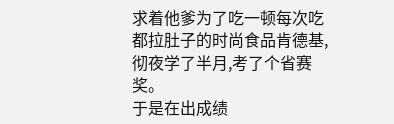求着他爹为了吃一顿每次吃都拉肚子的时尚食品肯德基,彻夜学了半月,考了个省赛奖。
于是在出成绩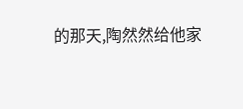的那天,陶然然给他家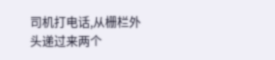司机打电话,从栅栏外头递过来两个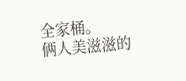全家桶。
俩人美滋滋的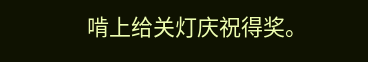啃上给关灯庆祝得奖。